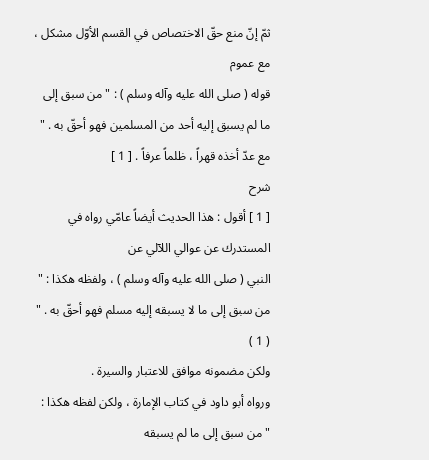ثمّ إنّ منع حقّ الاختصاص في القسم الأوّل مشكل ، مع عموم
قوله ( صلى الله عليه وآله وسلم ) : " من سبق إلى ما لم يسبق إليه أحد من المسلمين فهو أحقّ به . "
مع عدّ أخذه قهراً ، ظلماً عرفاً . [ 1 ]
شرح
[ 1 ] أقول : هذا الحديث أيضاً عامّي رواه في المستدرك عن عوالي اللآلي عن
النبي ( صلى الله عليه وآله وسلم ) ، ولفظه هكذا : " من سبق إلى ما لا يسبقه إليه مسلم فهو أحقّ به . " ( 1 )
ولكن مضمونه موافق للاعتبار والسيرة .
ورواه أبو داود في كتاب الإمارة ، ولكن لفظه هكذا : " من سبق إلى ما لم يسبقه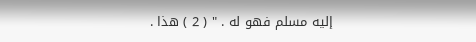إليه مسلم فهو له . " ( 2 ) هذا .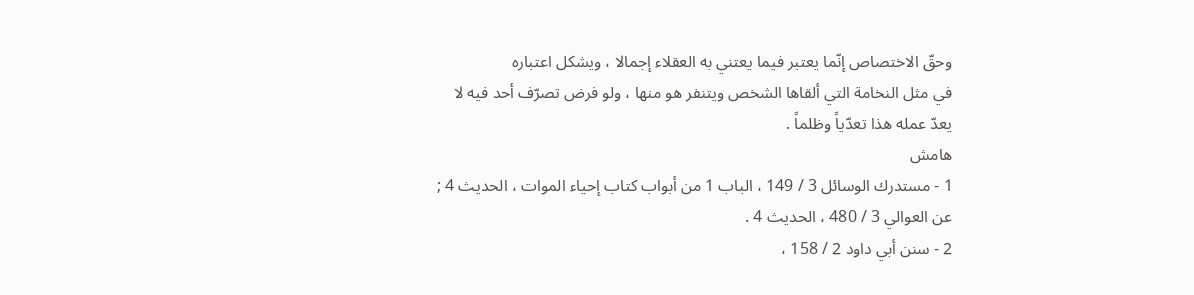وحقّ الاختصاص إنّما يعتبر فيما يعتني به العقلاء إجمالا ، ويشكل اعتباره
في مثل النخامة التي ألقاها الشخص ويتنفر هو منها ، ولو فرض تصرّف أحد فيه لا
يعدّ عمله هذا تعدّياً وظلماً .
هامش
1 - مستدرك الوسائل 3 / 149 ، الباب 1 من أبواب كتاب إحياء الموات ، الحديث 4 ;
عن العوالي 3 / 480 ، الحديث 4 .
2 - سنن أبي داود 2 / 158 ،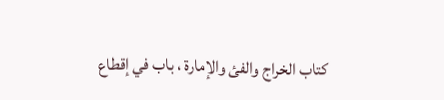كتاب الخراج والفئ والإمارة ، باب في إقطاع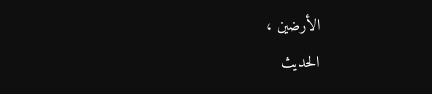الأرضين ،
الحديث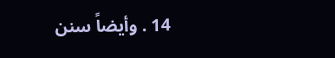14 . وأيضاً سنن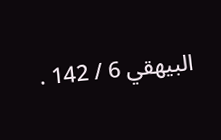البيهقي 6 / 142 .